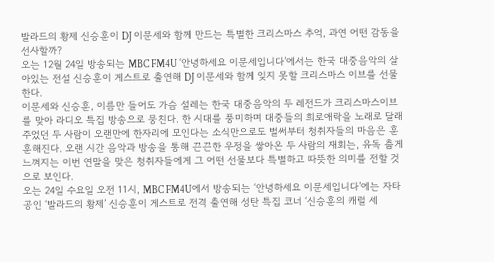발라드의 황제 신승훈이 DJ 이문세와 함께 만드는 특별한 크리스마스 추억, 과연 어떤 감동을 선사할까?
오는 12월 24일 방송되는 MBC FM4U ‘안녕하세요 이문세입니다’에서는 한국 대중음악의 살아있는 전설 신승훈이 게스트로 출연해 DJ 이문세와 함께 잊지 못할 크리스마스 이브를 선물한다.
이문세와 신승훈, 이름만 들어도 가슴 설레는 한국 대중음악의 두 레전드가 크리스마스이브를 맞아 라디오 특집 방송으로 뭉친다. 한 시대를 풍미하며 대중들의 희로애락을 노래로 달래주었던 두 사람이 오랜만에 한자리에 모인다는 소식만으로도 벌써부터 청취자들의 마음은 훈훈해진다. 오랜 시간 음악과 방송을 통해 끈끈한 우정을 쌓아온 두 사람의 재회는, 유독 춥게 느껴지는 이번 연말을 맞은 청취자들에게 그 어떤 선물보다 특별하고 따뜻한 의미를 전할 것으로 보인다.
오는 24일 수요일 오전 11시, MBC FM4U에서 방송되는 ‘안녕하세요 이문세입니다’에는 자타공인 ‘발라드의 황제’ 신승훈이 게스트로 전격 출연해 성탄 특집 코너 ‘신승훈의 캐럴 세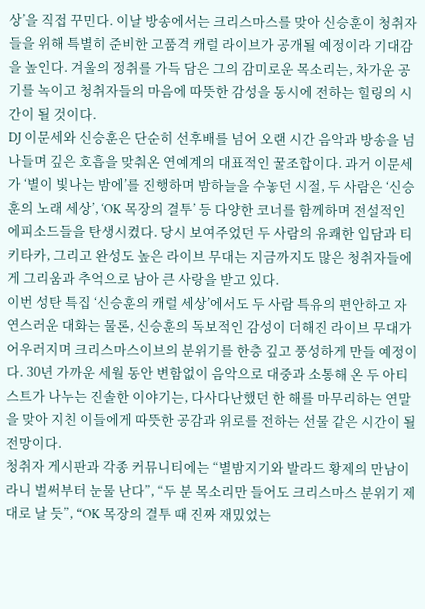상’을 직접 꾸민다. 이날 방송에서는 크리스마스를 맞아 신승훈이 청취자들을 위해 특별히 준비한 고품격 캐럴 라이브가 공개될 예정이라 기대감을 높인다. 겨울의 정취를 가득 담은 그의 감미로운 목소리는, 차가운 공기를 녹이고 청취자들의 마음에 따뜻한 감성을 동시에 전하는 힐링의 시간이 될 것이다.
DJ 이문세와 신승훈은 단순히 선후배를 넘어 오랜 시간 음악과 방송을 넘나들며 깊은 호흡을 맞춰온 연예계의 대표적인 꿀조합이다. 과거 이문세가 ‘별이 빛나는 밤에’를 진행하며 밤하늘을 수놓던 시절, 두 사람은 ‘신승훈의 노래 세상’, ‘OK 목장의 결투’ 등 다양한 코너를 함께하며 전설적인 에피소드들을 탄생시켰다. 당시 보여주었던 두 사람의 유쾌한 입담과 티키타카, 그리고 완성도 높은 라이브 무대는 지금까지도 많은 청취자들에게 그리움과 추억으로 남아 큰 사랑을 받고 있다.
이번 성탄 특집 ‘신승훈의 캐럴 세상’에서도 두 사람 특유의 편안하고 자연스러운 대화는 물론, 신승훈의 독보적인 감성이 더해진 라이브 무대가 어우러지며 크리스마스이브의 분위기를 한층 깊고 풍성하게 만들 예정이다. 30년 가까운 세월 동안 변함없이 음악으로 대중과 소통해 온 두 아티스트가 나누는 진솔한 이야기는, 다사다난했던 한 해를 마무리하는 연말을 맞아 지친 이들에게 따뜻한 공감과 위로를 전하는 선물 같은 시간이 될 전망이다.
청취자 게시판과 각종 커뮤니티에는 “별밤지기와 발라드 황제의 만남이라니 벌써부터 눈물 난다”, “두 분 목소리만 들어도 크리스마스 분위기 제대로 날 듯”, “OK 목장의 결투 때 진짜 재밌었는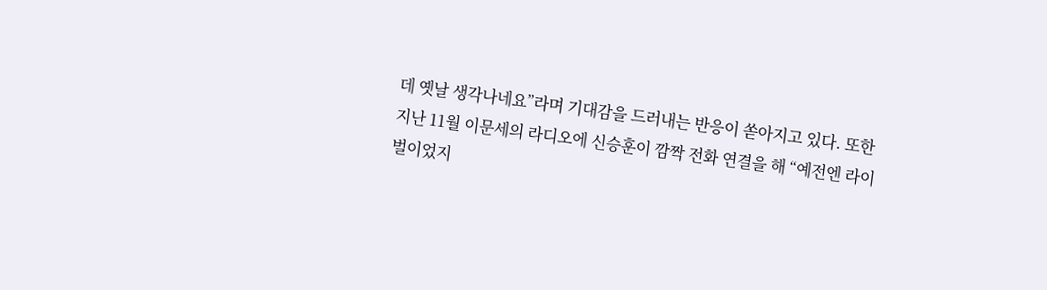데 옛날 생각나네요”라며 기대감을 드러내는 반응이 쏟아지고 있다. 또한 지난 11월 이문세의 라디오에 신승훈이 깜짝 전화 연결을 해 “예전엔 라이벌이었지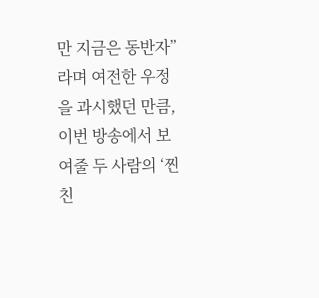만 지금은 동반자”라며 여전한 우정을 과시했던 만큼, 이번 방송에서 보여줄 두 사람의 ‘찐친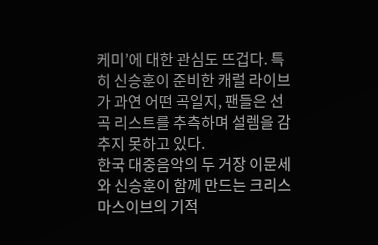케미’에 대한 관심도 뜨겁다. 특히 신승훈이 준비한 캐럴 라이브가 과연 어떤 곡일지, 팬들은 선곡 리스트를 추측하며 설렘을 감추지 못하고 있다.
한국 대중음악의 두 거장 이문세와 신승훈이 함께 만드는 크리스마스이브의 기적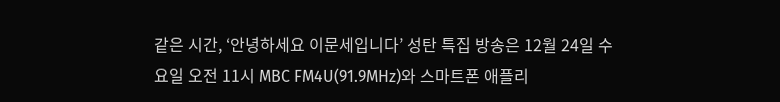같은 시간, ‘안녕하세요 이문세입니다’ 성탄 특집 방송은 12월 24일 수요일 오전 11시 MBC FM4U(91.9MHz)와 스마트폰 애플리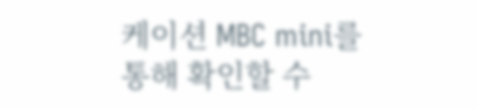케이션 MBC mini를 통해 확인할 수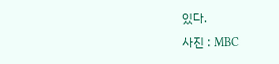있다.
사진 : MBC